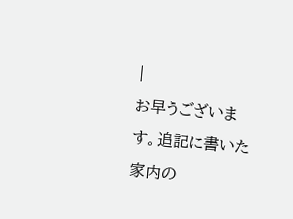|
お早うございます。追記に書いた家内の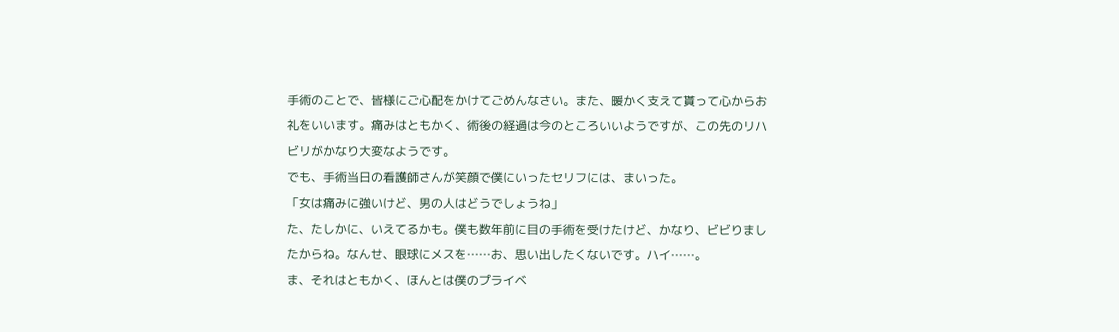手術のことで、皆様にご心配をかけてごめんなさい。また、暖かく支えて貰って心からお礼をいいます。痛みはともかく、術後の経過は今のところいいようですが、この先のリハビリがかなり大変なようです。
でも、手術当日の看護師さんが笑顔で僕にいったセリフには、まいった。
「女は痛みに強いけど、男の人はどうでしょうね」
た、たしかに、いえてるかも。僕も数年前に目の手術を受けたけど、かなり、ビビりましたからね。なんせ、眼球にメスを……お、思い出したくないです。ハイ……。
ま、それはともかく、ほんとは僕のプライベ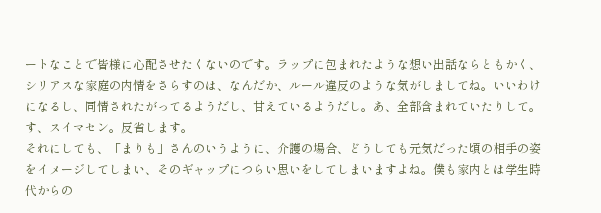ートなことで皆様に心配させたくないのです。ラップに包まれたような想い出話ならともかく、シリアスな家庭の内情をさらすのは、なんだか、ルール違反のような気がしましてね。いいわけになるし、同情されたがってるようだし、甘えているようだし。あ、全部含まれていたりして。す、スイマセン。反省します。
それにしても、「まりも」さんのいうように、介護の場合、どうしても元気だった頃の相手の姿をイメージしてしまい、そのギャップにつらい思いをしてしまいますよね。僕も家内とは学生時代からの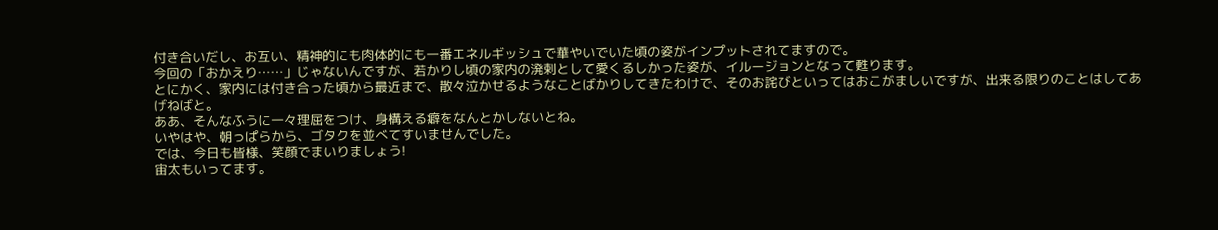付き合いだし、お互い、精神的にも肉体的にも一番エネルギッシュで華やいでいた頃の姿がインプットされてますので。
今回の「おかえり……」じゃないんですが、若かりし頃の家内の溌剌として愛くるしかった姿が、イルージョンとなって甦ります。
とにかく、家内には付き合った頃から最近まで、散々泣かせるようなことばかりしてきたわけで、そのお詫びといってはおこがましいですが、出来る限りのことはしてあげねばと。
ああ、そんなふうに一々理屈をつけ、身構える癖をなんとかしないとね。
いやはや、朝っぱらから、ゴタクを並べてすいませんでした。
では、今日も皆様、笑顔でまいりましょう!
宙太もいってます。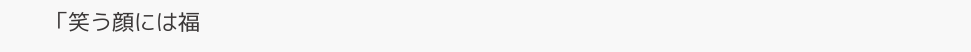「笑う顔には福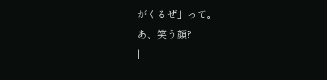がくるぜ」って。
あ、笑う顔?
|